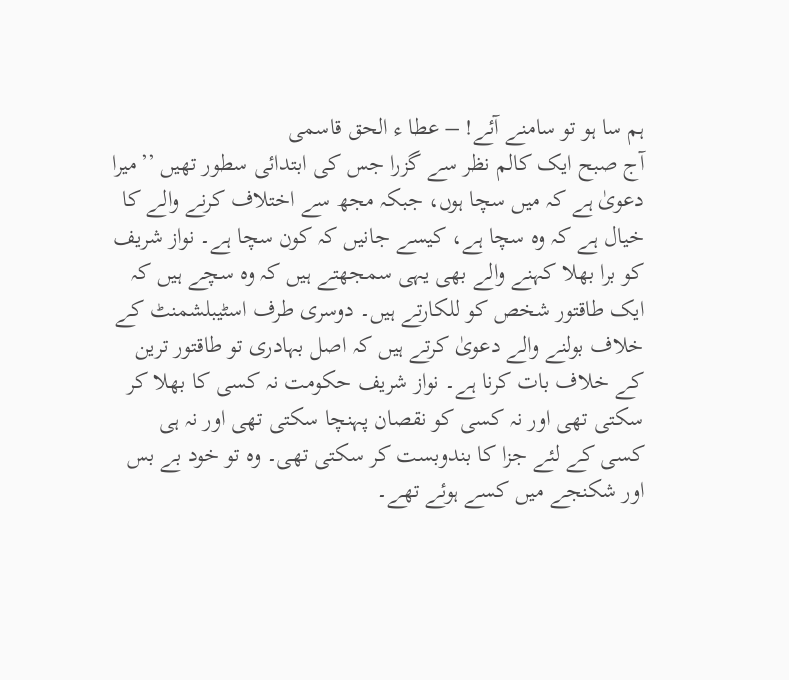ہم سا ہو تو سامنے آئے! – عطا ء الحق قاسمی
آج صبح ایک کالم نظر سے گزرا جس کی ابتدائی سطور تھیں ’’میرا دعویٰ ہے کہ میں سچا ہوں، جبکہ مجھ سے اختلاف کرنے والے کا خیال ہے کہ وہ سچا ہے، کیسے جانیں کہ کون سچا ہے۔ نواز شریف کو برا بھلا کہنے والے بھی یہی سمجھتے ہیں کہ وہ سچے ہیں کہ ایک طاقتور شخص کو للکارتے ہیں۔ دوسری طرف اسٹیبلشمنٹ کے خلاف بولنے والے دعویٰ کرتے ہیں کہ اصل بہادری تو طاقتور ترین کے خلاف بات کرنا ہے۔ نواز شریف حکومت نہ کسی کا بھلا کر سکتی تھی اور نہ کسی کو نقصان پہنچا سکتی تھی اور نہ ہی کسی کے لئے جزا کا بندوبست کر سکتی تھی۔ وہ تو خود بے بس اور شکنجے میں کسے ہوئے تھے۔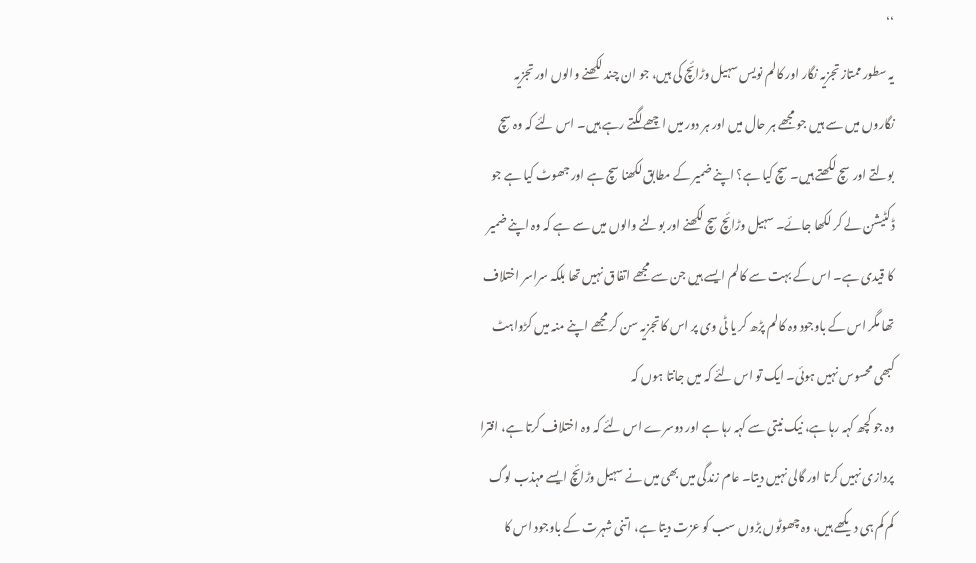‘‘
یہ سطور ممتاز تجزیہ نگار اور کالم نویس سہیل وڑائچ کی ہیں، جو ان چند لکھنے والوں اور تجزیہ نگاروں میں سے ہیں جو مجھے ہر حال میں اور ہر دور میں اچھے لگتے رہے ہیں۔ اس لئے کہ وہ سچ بولتے اور سچ لکھتے ہیں۔ سچ کیا ہے؟ اپنے ضمیر کے مطابق لکھنا سچ ہے اور جھوٹ کیا ہے جو ڈکٹیشن لے کر لکھا جائے۔ سہیل وڑائچ سچ لکھنے اور بولنے والوں میں سے ہے کہ وہ اپنے ضمیر کا قیدی ہے۔ اس کے بہت سے کالم ایسے ہیں جن سے مجھے اتفاق نہیں تھا بلکہ سراسر اختلاف تھا مگر اس کے باوجود وہ کالم پڑھ کر یا ٹی وی پر اس کا تجزیہ سن کر مجھے اپنے منہ میں کڑواہٹ کبھی محسوس نہیں ہوئی۔ ایک تو اس لئے کہ میں جانتا ہوں کہ
وہ جو کچھ کہہ رہا ہے، نیک نیتی سے کہہ رہا ہے اور دوسرے اس لئے کہ وہ اختلاف کرتا ہے، افترا پردازی نہیں کرتا اور گالی نہیں دیتا۔ عام زندگی میں بھی میں نے سہیل وڑائچ ایسے مہذب لوگ کم کم ہی دیکھے ہیں، وہ چھوٹوں بڑوں سب کو عزت دیتا ہے، اتنی شہرت کے باوجود اس کا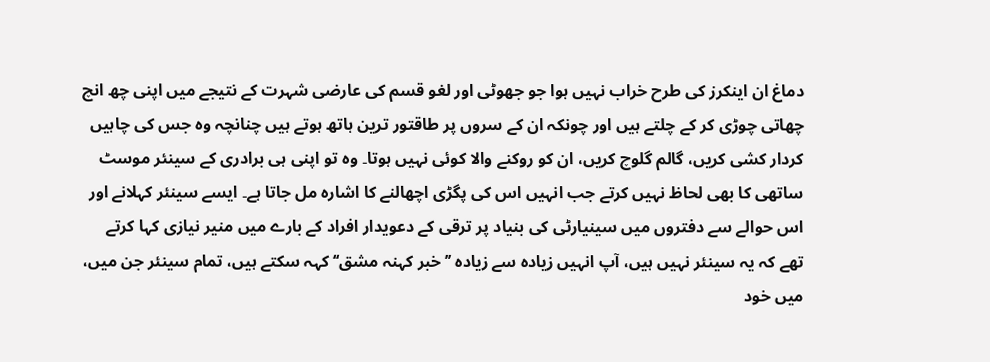دماغ ان اینکرز کی طرح خراب نہیں ہوا جو جھوٹی اور لغو قسم کی عارضی شہرت کے نتیجے میں اپنی چھ انچ چھاتی چوڑی کر کے چلتے ہیں اور چونکہ ان کے سروں پر طاقتور ترین ہاتھ ہوتے ہیں چنانچہ وہ جس کی چاہیں کردار کشی کریں، گالم گلوچ کریں، ان کو روکنے والا کوئی نہیں ہوتا۔ وہ تو اپنی ہی برادری کے سینئر موسٹ ساتھی کا بھی لحاظ نہیں کرتے جب انہیں اس کی پگڑی اچھالنے کا اشارہ مل جاتا ہے۔ ایسے سینئر کہلانے اور اس حوالے سے دفتروں میں سینیارٹی کی بنیاد پر ترقی کے دعویدار افراد کے بارے میں منیر نیازی کہا کرتے تھے کہ یہ سینئر نہیں ہیں، آپ انہیں زیادہ سے زیادہ ’’خبر کہنہ مشق‘‘ کہہ سکتے ہیں، تمام سینئر جن میں، میں خود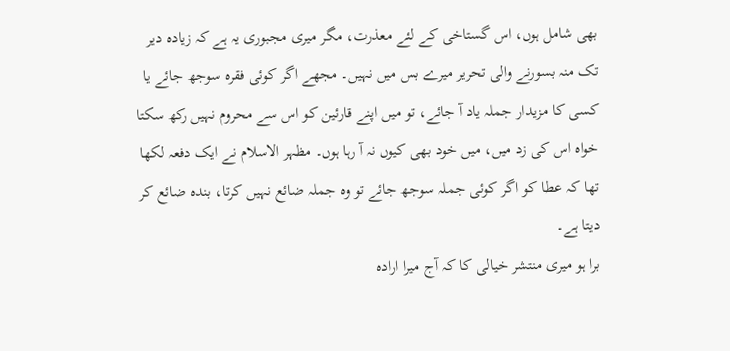بھی شامل ہوں، اس گستاخی کے لئے معذرت، مگر میری مجبوری یہ ہے کہ زیادہ دیر تک منہ بسورنے والی تحریر میرے بس میں نہیں۔ مجھے اگر کوئی فقرہ سوجھ جائے یا کسی کا مزیدار جملہ یاد آ جائے، تو میں اپنے قارئین کو اس سے محروم نہیں رکھ سکتا خواہ اس کی زد میں، میں خود بھی کیوں نہ آ رہا ہوں۔ مظہر الاسلام نے ایک دفعہ لکھا تھا کہ عطا کو اگر کوئی جملہ سوجھ جائے تو وہ جملہ ضائع نہیں کرتا، بندہ ضائع کر دیتا ہے۔
برا ہو میری منتشر خیالی کا کہ آج میرا ارادہ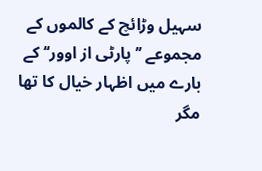سہیل وڑائچ کے کالموں کے مجموعے ’’پارٹی از اوور‘‘ کے بارے میں اظہار خیال کا تھا مگر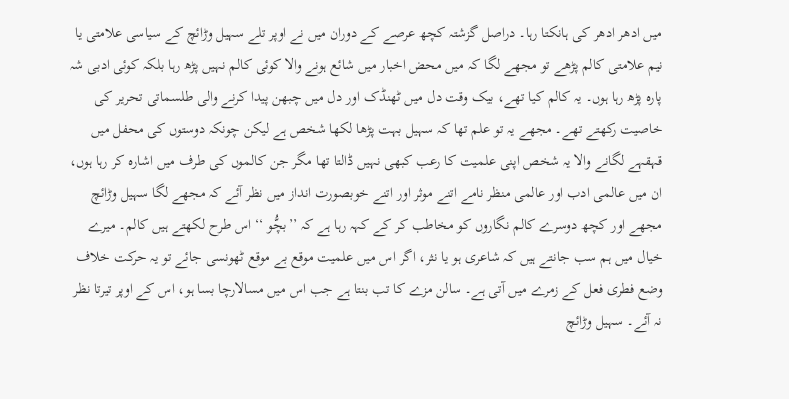میں ادھر ادھر کی ہانکتا رہا۔ دراصل گزشتہ کچھ عرصے کے دوران میں نے اوپر تلے سہیل وڑائچ کے سیاسی علامتی یا نیم علامتی کالم پڑھے تو مجھے لگا کہ میں محض اخبار میں شائع ہونے والا کوئی کالم نہیں پڑھ رہا بلکہ کوئی ادبی شہ پارہ پڑھ رہا ہوں۔ یہ کالم کیا تھے، بیک وقت دل میں ٹھنڈک اور دل میں چبھن پیدا کرنے والی طلسماتی تحریر کی خاصیت رکھتے تھے۔ مجھے یہ تو علم تھا کہ سہیل بہت پڑھا لکھا شخص ہے لیکن چونکہ دوستوں کی محفل میں قہقہے لگانے والا یہ شخص اپنی علمیت کا رعب کبھی نہیں ڈالتا تھا مگر جن کالموں کی طرف میں اشارہ کر رہا ہوں، ان میں عالمی ادب اور عالمی منظر نامے اتنے موثر اور اتنے خوبصورت انداز میں نظر آئے کہ مجھے لگا سہیل وڑائچ مجھے اور کچھ دوسرے کالم نگاروں کو مخاطب کر کے کہہ رہا ہے کہ ’’بچُّو ‘‘ اس طرح لکھتے ہیں کالم۔ میرے خیال میں ہم سب جانتے ہیں کہ شاعری ہو یا نثر، اگر اس میں علمیت موقع بے موقع ٹھونسی جائے تو یہ حرکت خلاف وضع فطری فعل کے زمرے میں آتی ہے۔ سالن مزے کا تب بنتا ہے جب اس میں مسالارچا بسا ہو، اس کے اوپر تیرتا نظر نہ آئے۔ سہیل وڑائچ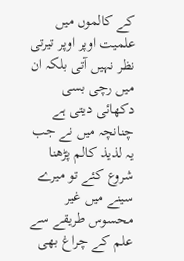کے کالموں میں علمیت اوپر اوپر تیرتی نظر نہیں آتی بلکہ ان میں رچی بسی دکھائی دیتی ہے چنانچہ میں نے جب یہ لذیذ کالم پڑھنا شروع کئے تو میرے سینے میں غیر محسوس طریقے سے علم کے چراغ بھی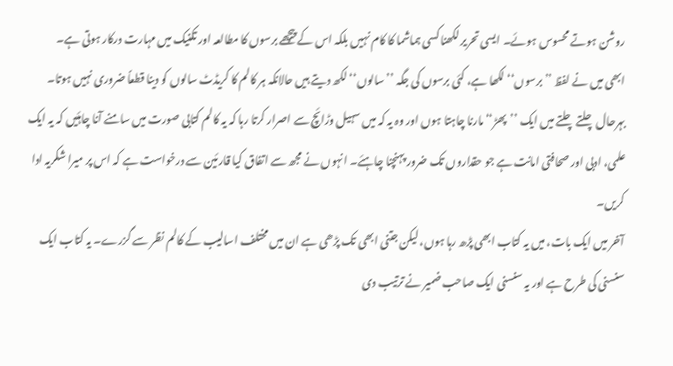روشن ہوتے محسوس ہوئے۔ ایسی تحریر لکھنا کسی ہماشما کا کام نہیں بلکہ اس کے پیچھے برسوں کا مطالعہ اور تکنیک میں مہارت درکار ہوتی ہے۔ ابھی میں نے لفظ ’’برسوں‘‘ لکھا ہے، کئی برسوں کی جگہ ’’سالوں‘‘ لکھ دیتے ہیں حالانکہ ہر کالم کا کریڈٹ سالوں کو دینا قطعاً ضروری نہیں ہوتا۔ بہرحال چلتے چلتے میں ایک ’’پھڑ‘‘ مارنا چاہتا ہوں اور وہ یہ کہ میں سہیل وڑائچ سے اصرار کرتا رہا کہ یہ کالم کتابی صورت میں سامنے آنا چاہئیں کہ یہ ایک علمی، ادبی اور صحافتی امانت ہے جو حقداروں تک ضرور پہنچنا چاہئے۔ انہوں نے مجھ سے اتفاق کیا قارئین سے درخواست ہے کہ اس پر میرا شکریہ ادا کریں۔
آخر میں ایک بات، میں یہ کتاب ابھی پڑھ رہا ہوں، لیکن جتنی ابھی تک پڑھی ہے ان میں مختلف اسالیب کے کالم نظر سے گزرے۔ یہ کتاب ایک سنسنی کی طرح ہے اور یہ سنسنی ایک صاحب ضمیر نے ترتیب دی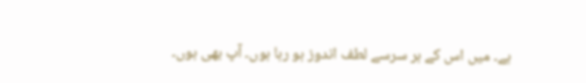ہے۔ میں اس کے ہر سرسے لطف اندوز ہو رہا ہوں۔ آپ بھی ہوں۔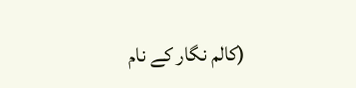(کالم نگار کے نام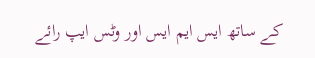کے ساتھ ایس ایم ایس اور وٹس ایپ رائے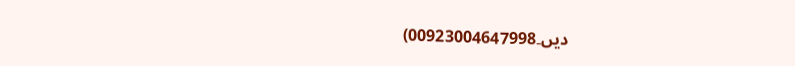دیں۔00923004647998)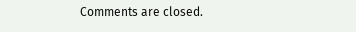Comments are closed.